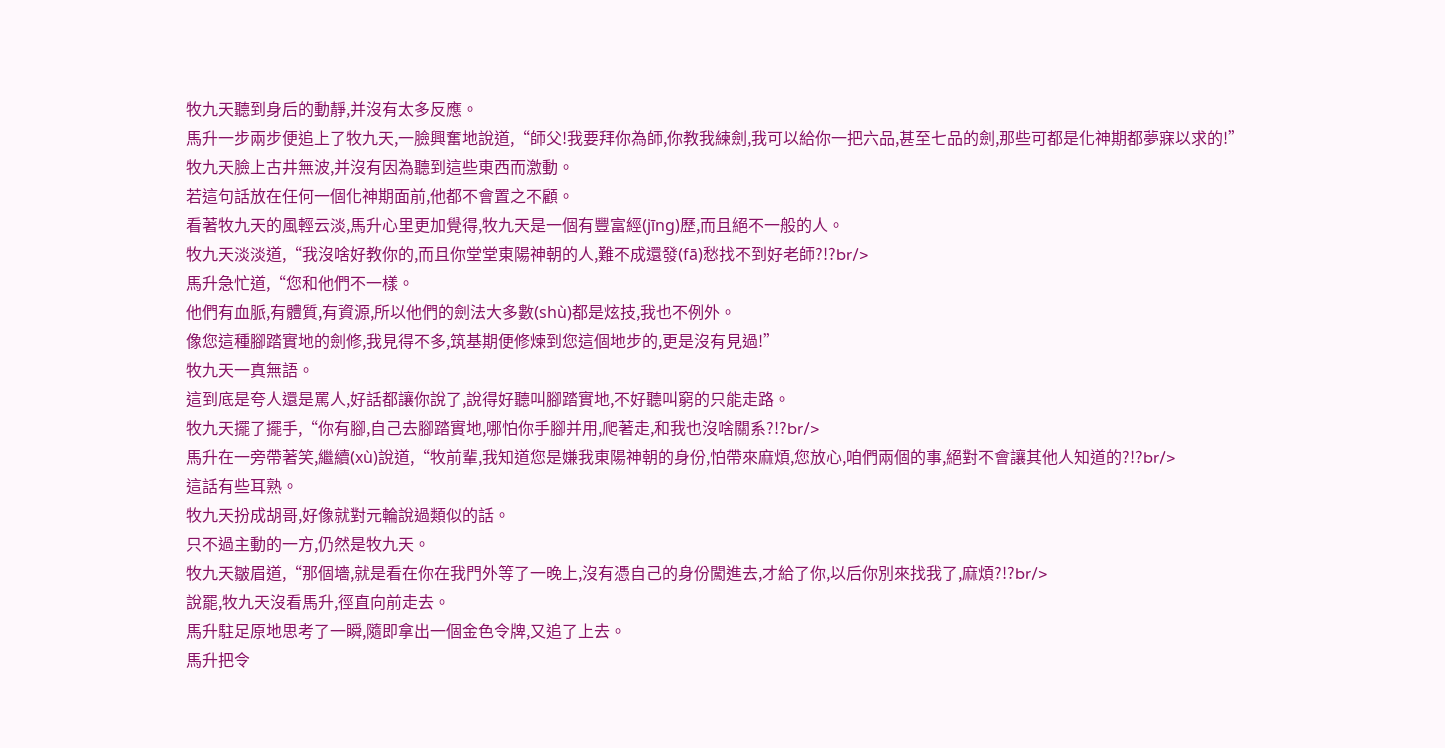牧九天聽到身后的動靜,并沒有太多反應。
馬升一步兩步便追上了牧九天,一臉興奮地說道,“師父!我要拜你為師,你教我練劍,我可以給你一把六品,甚至七品的劍,那些可都是化神期都夢寐以求的!”
牧九天臉上古井無波,并沒有因為聽到這些東西而激動。
若這句話放在任何一個化神期面前,他都不會置之不顧。
看著牧九天的風輕云淡,馬升心里更加覺得,牧九天是一個有豐富經(jīng)歷,而且絕不一般的人。
牧九天淡淡道,“我沒啥好教你的,而且你堂堂東陽神朝的人,難不成還發(fā)愁找不到好老師?!?br/>
馬升急忙道,“您和他們不一樣。
他們有血脈,有體質,有資源,所以他們的劍法大多數(shù)都是炫技,我也不例外。
像您這種腳踏實地的劍修,我見得不多,筑基期便修煉到您這個地步的,更是沒有見過!”
牧九天一真無語。
這到底是夸人還是罵人,好話都讓你說了,說得好聽叫腳踏實地,不好聽叫窮的只能走路。
牧九天擺了擺手,“你有腳,自己去腳踏實地,哪怕你手腳并用,爬著走,和我也沒啥關系?!?br/>
馬升在一旁帶著笑,繼續(xù)說道,“牧前輩,我知道您是嫌我東陽神朝的身份,怕帶來麻煩,您放心,咱們兩個的事,絕對不會讓其他人知道的?!?br/>
這話有些耳熟。
牧九天扮成胡哥,好像就對元輪說過類似的話。
只不過主動的一方,仍然是牧九天。
牧九天皺眉道,“那個墻,就是看在你在我門外等了一晚上,沒有憑自己的身份闖進去,才給了你,以后你別來找我了,麻煩?!?br/>
說罷,牧九天沒看馬升,徑直向前走去。
馬升駐足原地思考了一瞬,隨即拿出一個金色令牌,又追了上去。
馬升把令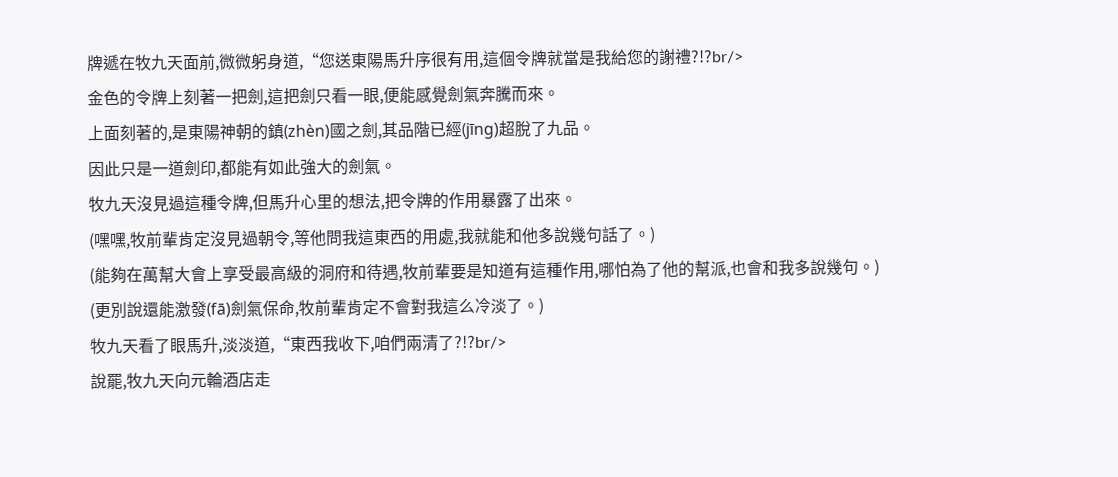牌遞在牧九天面前,微微躬身道,“您送東陽馬升序很有用,這個令牌就當是我給您的謝禮?!?br/>
金色的令牌上刻著一把劍,這把劍只看一眼,便能感覺劍氣奔騰而來。
上面刻著的,是東陽神朝的鎮(zhèn)國之劍,其品階已經(jīng)超脫了九品。
因此只是一道劍印,都能有如此強大的劍氣。
牧九天沒見過這種令牌,但馬升心里的想法,把令牌的作用暴露了出來。
(嘿嘿,牧前輩肯定沒見過朝令,等他問我這東西的用處,我就能和他多說幾句話了。)
(能夠在萬幫大會上享受最高級的洞府和待遇,牧前輩要是知道有這種作用,哪怕為了他的幫派,也會和我多說幾句。)
(更別說還能激發(fā)劍氣保命,牧前輩肯定不會對我這么冷淡了。)
牧九天看了眼馬升,淡淡道,“東西我收下,咱們兩清了?!?br/>
說罷,牧九天向元輪酒店走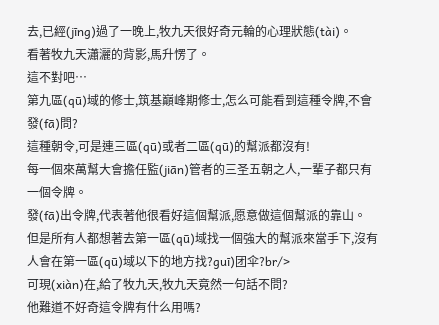去,已經(jīng)過了一晚上,牧九天很好奇元輪的心理狀態(tài)。
看著牧九天瀟灑的背影,馬升愣了。
這不對吧…
第九區(qū)域的修士,筑基巔峰期修士,怎么可能看到這種令牌,不會發(fā)問?
這種朝令,可是連三區(qū)或者二區(qū)的幫派都沒有!
每一個來萬幫大會擔任監(jiān)管者的三圣五朝之人,一輩子都只有一個令牌。
發(fā)出令牌,代表著他很看好這個幫派,愿意做這個幫派的靠山。
但是所有人都想著去第一區(qū)域找一個強大的幫派來當手下,沒有人會在第一區(qū)域以下的地方找?guī)团伞?br/>
可現(xiàn)在,給了牧九天,牧九天竟然一句話不問?
他難道不好奇這令牌有什么用嗎?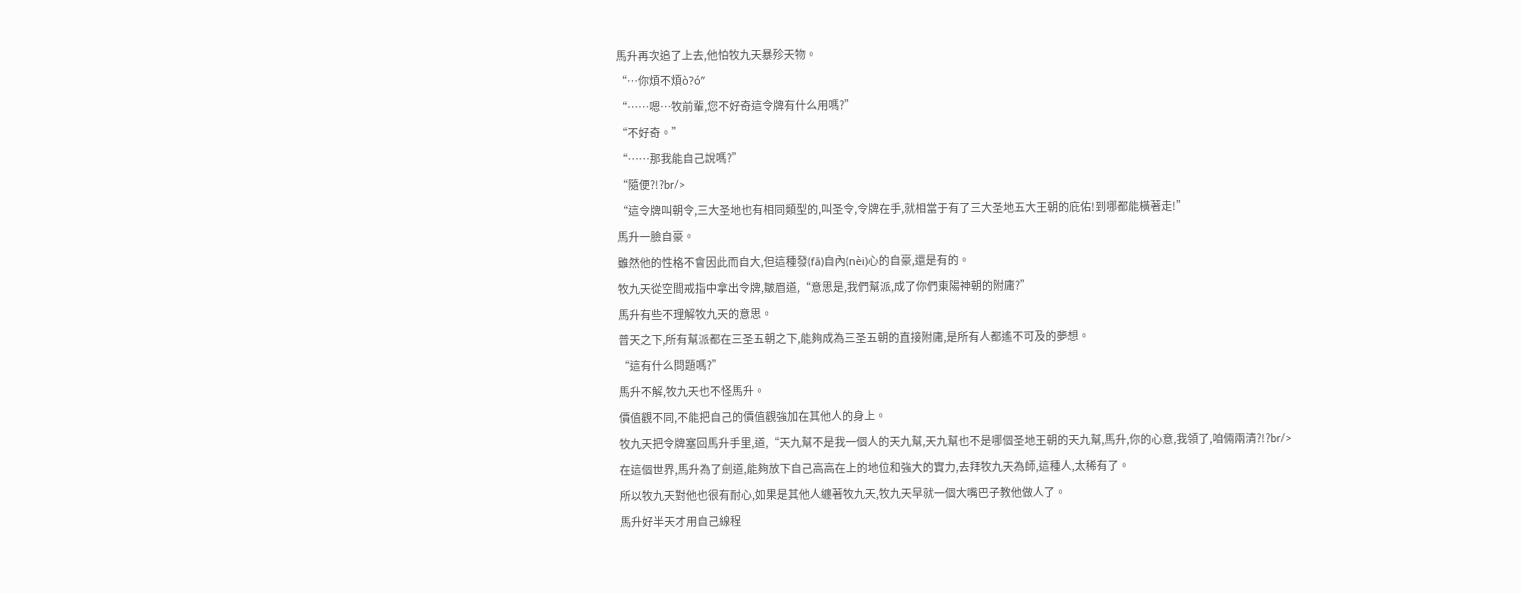馬升再次追了上去,他怕牧九天暴殄天物。
“…你煩不煩ò?ó”
“……嗯…牧前輩,您不好奇這令牌有什么用嗎?”
“不好奇。”
“……那我能自己說嗎?”
“隨便?!?br/>
“這令牌叫朝令,三大圣地也有相同類型的,叫圣令,令牌在手,就相當于有了三大圣地五大王朝的庇佑!到哪都能橫著走!”
馬升一臉自豪。
雖然他的性格不會因此而自大,但這種發(fā)自內(nèi)心的自豪,還是有的。
牧九天從空間戒指中拿出令牌,皺眉道,“意思是,我們幫派,成了你們東陽神朝的附庸?”
馬升有些不理解牧九天的意思。
普天之下,所有幫派都在三圣五朝之下,能夠成為三圣五朝的直接附庸,是所有人都遙不可及的夢想。
“這有什么問題嗎?”
馬升不解,牧九天也不怪馬升。
價值觀不同,不能把自己的價值觀強加在其他人的身上。
牧九天把令牌塞回馬升手里,道,“天九幫不是我一個人的天九幫,天九幫也不是哪個圣地王朝的天九幫,馬升,你的心意,我領了,咱倆兩清?!?br/>
在這個世界,馬升為了劍道,能夠放下自己高高在上的地位和強大的實力,去拜牧九天為師,這種人,太稀有了。
所以牧九天對他也很有耐心,如果是其他人纏著牧九天,牧九天早就一個大嘴巴子教他做人了。
馬升好半天才用自己線程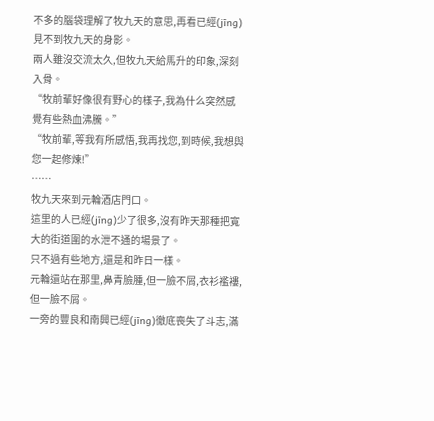不多的腦袋理解了牧九天的意思,再看已經(jīng)見不到牧九天的身影。
兩人雖沒交流太久,但牧九天給馬升的印象,深刻入骨。
“牧前輩好像很有野心的樣子,我為什么突然感覺有些熱血沸騰。”
“牧前輩,等我有所感悟,我再找您,到時候,我想與您一起修煉!”
……
牧九天來到元輪酒店門口。
這里的人已經(jīng)少了很多,沒有昨天那種把寬大的街道圍的水泄不通的場景了。
只不過有些地方,還是和昨日一樣。
元輪還站在那里,鼻青臉腫,但一臉不屑,衣衫襤褸,但一臉不屑。
一旁的豐良和南興已經(jīng)徹底喪失了斗志,滿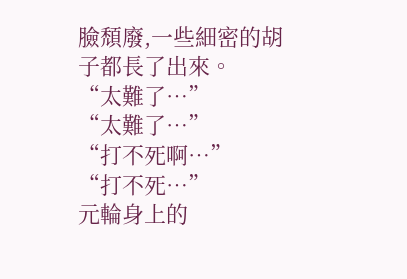臉頹廢,一些細密的胡子都長了出來。
“太難了…”
“太難了…”
“打不死啊…”
“打不死…”
元輪身上的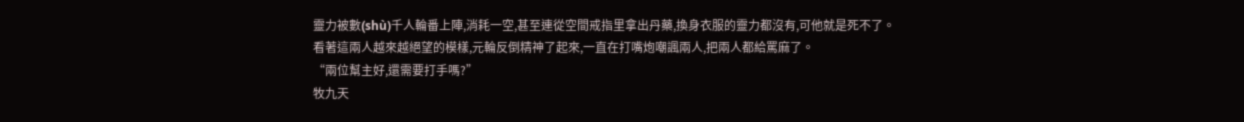靈力被數(shù)千人輪番上陣,消耗一空,甚至連從空間戒指里拿出丹藥,換身衣服的靈力都沒有,可他就是死不了。
看著這兩人越來越絕望的模樣,元輪反倒精神了起來,一直在打嘴炮嘲諷兩人,把兩人都給罵麻了。
“兩位幫主好,還需要打手嗎?”
牧九天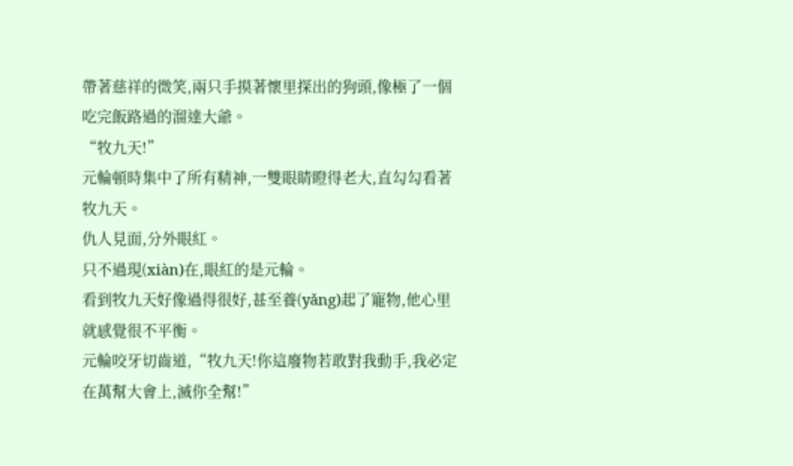帶著慈祥的微笑,兩只手摸著懷里探出的狗頭,像極了一個吃完飯路過的溜達大爺。
“牧九天!”
元輪頓時集中了所有精神,一雙眼睛瞪得老大,直勾勾看著牧九天。
仇人見面,分外眼紅。
只不過現(xiàn)在,眼紅的是元輪。
看到牧九天好像過得很好,甚至養(yǎng)起了寵物,他心里就感覺很不平衡。
元輪咬牙切齒道,“牧九天!你這廢物若敢對我動手,我必定在萬幫大會上,滅你全幫!”